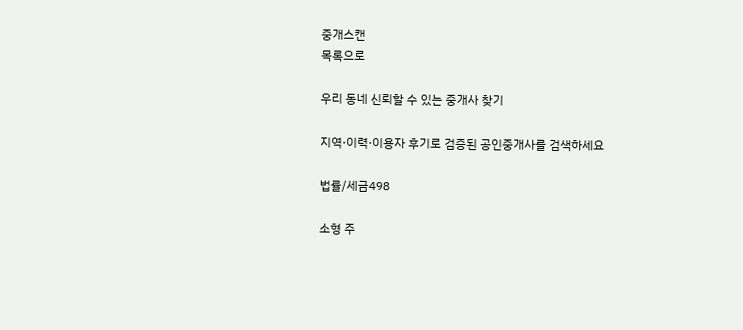중개스캔
목록으로

우리 동네 신뢰할 수 있는 중개사 찾기

지역·이력·이용자 후기로 검증된 공인중개사를 검색하세요

법률/세금498

소형 주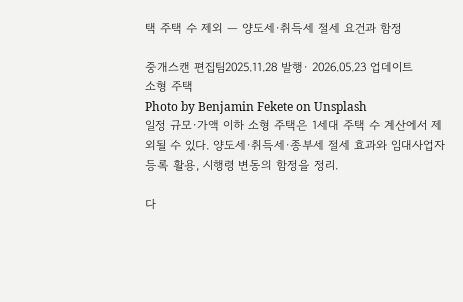택 주택 수 제외 — 양도세·취득세 절세 요건과 함정

중개스캔 편집팀2025.11.28 발행· 2026.05.23 업데이트
소형 주택
Photo by Benjamin Fekete on Unsplash
일정 규모·가액 이하 소형 주택은 1세대 주택 수 계산에서 제외될 수 있다. 양도세·취득세·종부세 절세 효과와 임대사업자 등록 활용, 시행령 변동의 함정을 정리.

다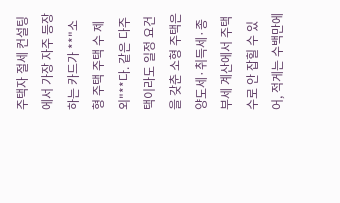주택자 절세 컨설팅에서 가장 자주 등장하는 카드가 **"소형 주택 주택 수 제외"**다. 같은 다주택이라도 일정 요건을 갖춘 소형 주택은 양도세·취득세·종부세 계산에서 주택 수로 안 잡힐 수 있어, 적게는 수백만에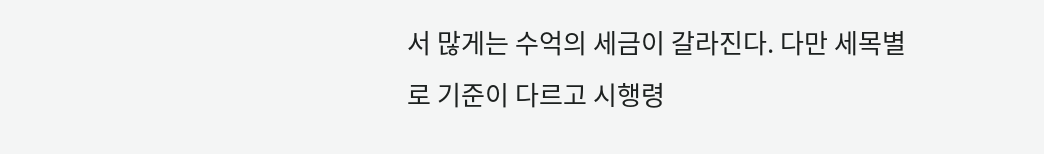서 많게는 수억의 세금이 갈라진다. 다만 세목별로 기준이 다르고 시행령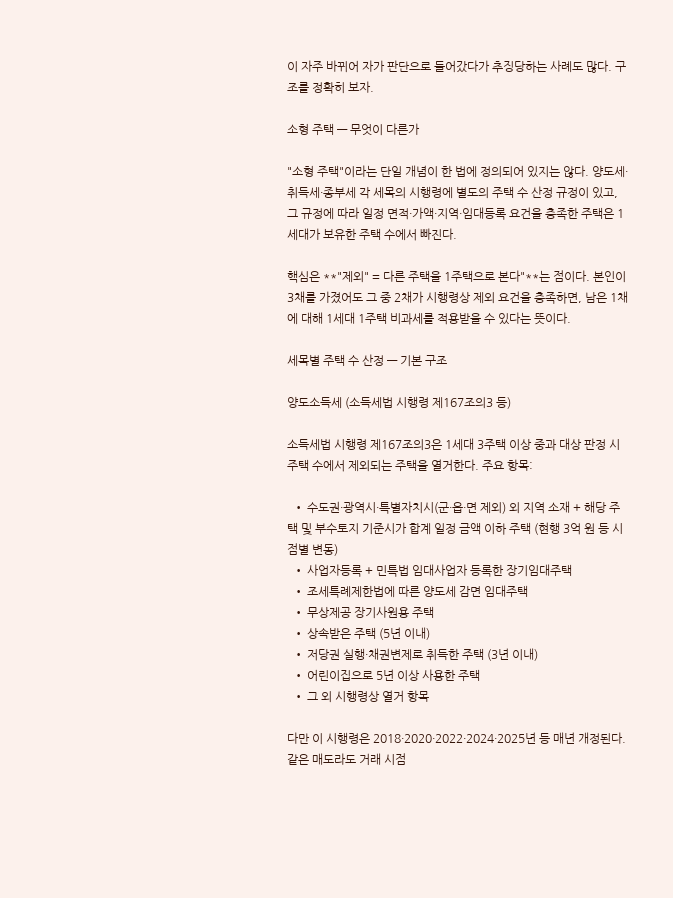이 자주 바뀌어 자가 판단으로 들어갔다가 추징당하는 사례도 많다. 구조를 정확히 보자.

소형 주택 — 무엇이 다른가

"소형 주택"이라는 단일 개념이 한 법에 정의되어 있지는 않다. 양도세·취득세·종부세 각 세목의 시행령에 별도의 주택 수 산정 규정이 있고, 그 규정에 따라 일정 면적·가액·지역·임대등록 요건을 충족한 주택은 1세대가 보유한 주택 수에서 빠진다.

핵심은 **"제외" = 다른 주택을 1주택으로 본다"**는 점이다. 본인이 3채를 가졌어도 그 중 2채가 시행령상 제외 요건을 충족하면, 남은 1채에 대해 1세대 1주택 비과세를 적용받을 수 있다는 뜻이다.

세목별 주택 수 산정 — 기본 구조

양도소득세 (소득세법 시행령 제167조의3 등)

소득세법 시행령 제167조의3은 1세대 3주택 이상 중과 대상 판정 시 주택 수에서 제외되는 주택을 열거한다. 주요 항목:

  • 수도권·광역시·특별자치시(군·읍·면 제외) 외 지역 소재 + 해당 주택 및 부수토지 기준시가 합계 일정 금액 이하 주택 (현행 3억 원 등 시점별 변동)
  • 사업자등록 + 민특법 임대사업자 등록한 장기임대주택
  • 조세특례제한법에 따른 양도세 감면 임대주택
  • 무상제공 장기사원용 주택
  • 상속받은 주택 (5년 이내)
  • 저당권 실행·채권변제로 취득한 주택 (3년 이내)
  • 어린이집으로 5년 이상 사용한 주택
  • 그 외 시행령상 열거 항목

다만 이 시행령은 2018·2020·2022·2024·2025년 등 매년 개정된다. 같은 매도라도 거래 시점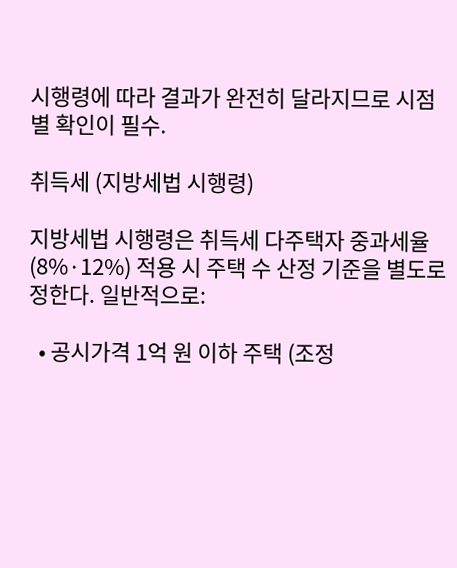시행령에 따라 결과가 완전히 달라지므로 시점별 확인이 필수.

취득세 (지방세법 시행령)

지방세법 시행령은 취득세 다주택자 중과세율(8%·12%) 적용 시 주택 수 산정 기준을 별도로 정한다. 일반적으로:

  • 공시가격 1억 원 이하 주택 (조정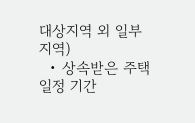대상지역 외 일부 지역)
  • 상속받은 주택 일정 기간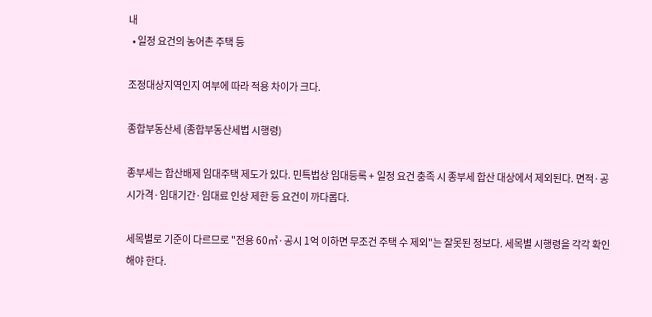내
  • 일정 요건의 농어촌 주택 등

조정대상지역인지 여부에 따라 적용 차이가 크다.

종합부동산세 (종합부동산세법 시행령)

종부세는 합산배제 임대주택 제도가 있다. 민특법상 임대등록 + 일정 요건 충족 시 종부세 합산 대상에서 제외된다. 면적·공시가격·임대기간·임대료 인상 제한 등 요건이 까다롭다.

세목별로 기준이 다르므로 "전용 60㎡·공시 1억 이하면 무조건 주택 수 제외"는 잘못된 정보다. 세목별 시행령을 각각 확인해야 한다.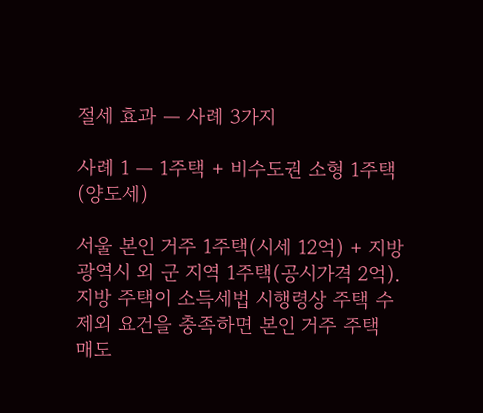절세 효과 — 사례 3가지

사례 1 — 1주택 + 비수도권 소형 1주택 (양도세)

서울 본인 거주 1주택(시세 12억) + 지방 광역시 외 군 지역 1주택(공시가격 2억). 지방 주택이 소득세법 시행령상 주택 수 제외 요건을 충족하면 본인 거주 주택 매도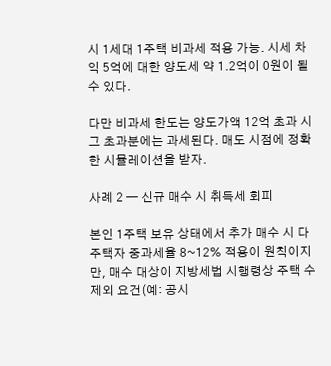시 1세대 1주택 비과세 적용 가능. 시세 차익 5억에 대한 양도세 약 1.2억이 0원이 될 수 있다.

다만 비과세 한도는 양도가액 12억 초과 시 그 초과분에는 과세된다. 매도 시점에 정확한 시뮬레이션을 받자.

사례 2 — 신규 매수 시 취득세 회피

본인 1주택 보유 상태에서 추가 매수 시 다주택자 중과세율 8~12% 적용이 원칙이지만, 매수 대상이 지방세법 시행령상 주택 수 제외 요건(예: 공시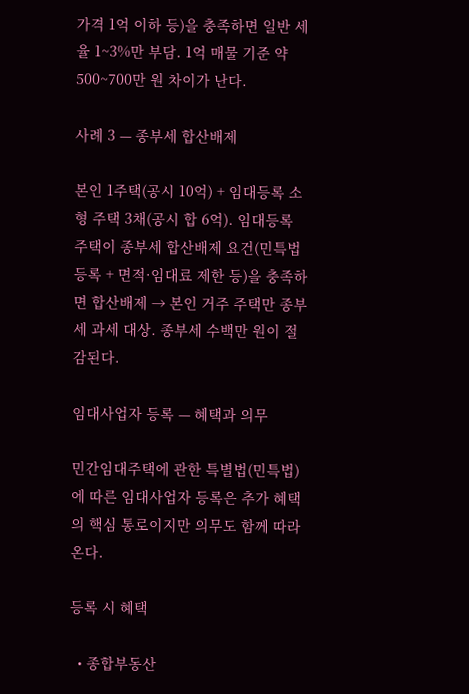가격 1억 이하 등)을 충족하면 일반 세율 1~3%만 부담. 1억 매물 기준 약 500~700만 원 차이가 난다.

사례 3 — 종부세 합산배제

본인 1주택(공시 10억) + 임대등록 소형 주택 3채(공시 합 6억). 임대등록 주택이 종부세 합산배제 요건(민특법 등록 + 면적·임대료 제한 등)을 충족하면 합산배제 → 본인 거주 주택만 종부세 과세 대상. 종부세 수백만 원이 절감된다.

임대사업자 등록 — 혜택과 의무

민간임대주택에 관한 특별법(민특법)에 따른 임대사업자 등록은 추가 혜택의 핵심 통로이지만 의무도 함께 따라온다.

등록 시 혜택

  • 종합부동산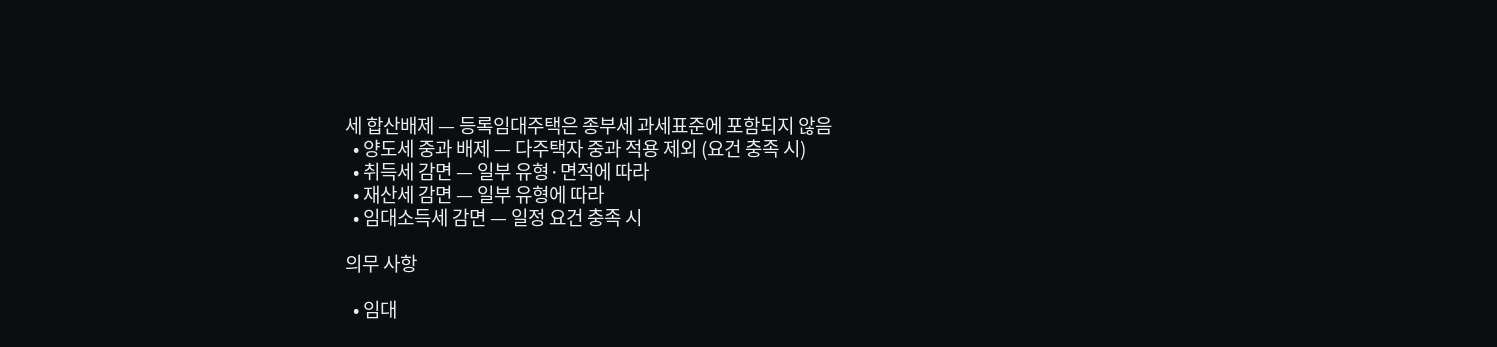세 합산배제 — 등록임대주택은 종부세 과세표준에 포함되지 않음
  • 양도세 중과 배제 — 다주택자 중과 적용 제외 (요건 충족 시)
  • 취득세 감면 — 일부 유형·면적에 따라
  • 재산세 감면 — 일부 유형에 따라
  • 임대소득세 감면 — 일정 요건 충족 시

의무 사항

  • 임대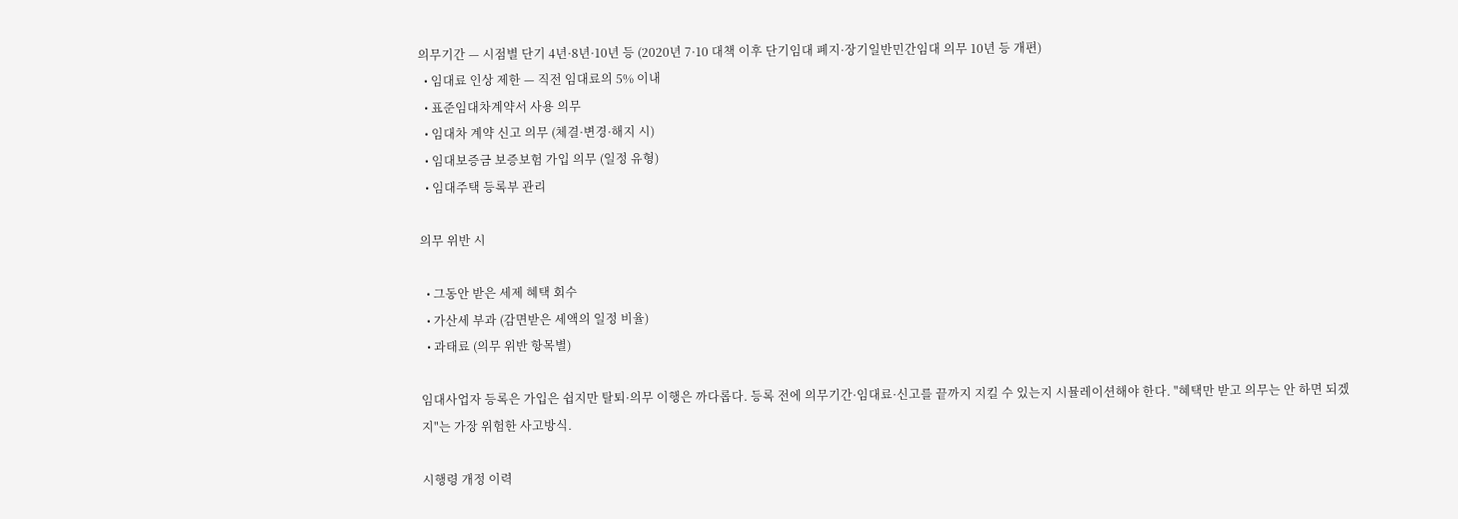의무기간 — 시점별 단기 4년·8년·10년 등 (2020년 7·10 대책 이후 단기임대 폐지·장기일반민간임대 의무 10년 등 개편)
  • 임대료 인상 제한 — 직전 임대료의 5% 이내
  • 표준임대차계약서 사용 의무
  • 임대차 계약 신고 의무 (체결·변경·해지 시)
  • 임대보증금 보증보험 가입 의무 (일정 유형)
  • 임대주택 등록부 관리

의무 위반 시

  • 그동안 받은 세제 혜택 회수
  • 가산세 부과 (감면받은 세액의 일정 비율)
  • 과태료 (의무 위반 항목별)

임대사업자 등록은 가입은 쉽지만 탈퇴·의무 이행은 까다롭다. 등록 전에 의무기간·임대료·신고를 끝까지 지킬 수 있는지 시뮬레이션해야 한다. "혜택만 받고 의무는 안 하면 되겠지"는 가장 위험한 사고방식.

시행령 개정 이력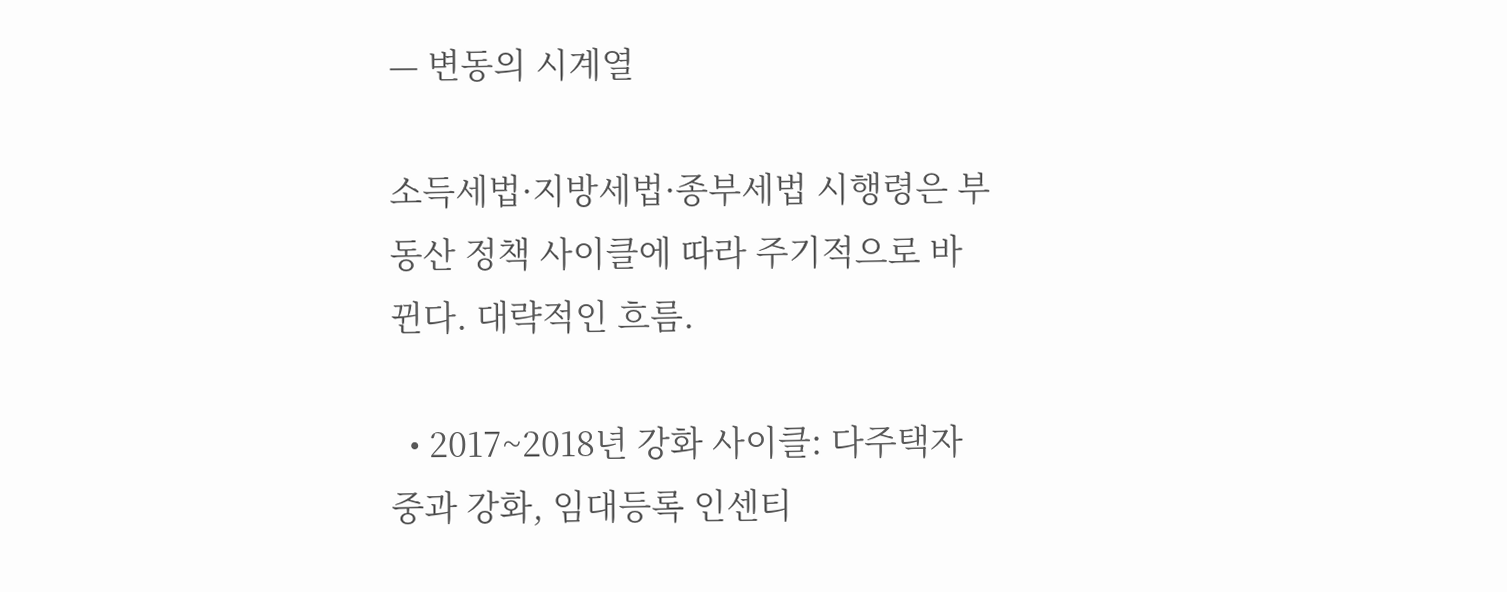— 변동의 시계열

소득세법·지방세법·종부세법 시행령은 부동산 정책 사이클에 따라 주기적으로 바뀐다. 대략적인 흐름.

  • 2017~2018년 강화 사이클: 다주택자 중과 강화, 임대등록 인센티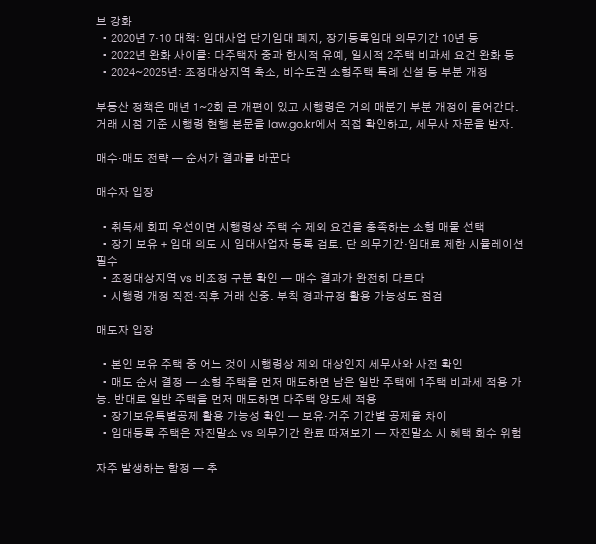브 강화
  • 2020년 7·10 대책: 임대사업 단기임대 폐지, 장기등록임대 의무기간 10년 등
  • 2022년 완화 사이클: 다주택자 중과 한시적 유예, 일시적 2주택 비과세 요건 완화 등
  • 2024~2025년: 조정대상지역 축소, 비수도권 소형주택 특례 신설 등 부분 개정

부동산 정책은 매년 1~2회 큰 개편이 있고 시행령은 거의 매분기 부분 개정이 들어간다. 거래 시점 기준 시행령 현행 본문을 law.go.kr에서 직접 확인하고, 세무사 자문을 받자.

매수·매도 전략 — 순서가 결과를 바꾼다

매수자 입장

  • 취득세 회피 우선이면 시행령상 주택 수 제외 요건을 충족하는 소형 매물 선택
  • 장기 보유 + 임대 의도 시 임대사업자 등록 검토. 단 의무기간·임대료 제한 시뮬레이션 필수
  • 조정대상지역 vs 비조정 구분 확인 — 매수 결과가 완전히 다르다
  • 시행령 개정 직전·직후 거래 신중. 부칙 경과규정 활용 가능성도 점검

매도자 입장

  • 본인 보유 주택 중 어느 것이 시행령상 제외 대상인지 세무사와 사전 확인
  • 매도 순서 결정 — 소형 주택을 먼저 매도하면 남은 일반 주택에 1주택 비과세 적용 가능. 반대로 일반 주택을 먼저 매도하면 다주택 양도세 적용
  • 장기보유특별공제 활용 가능성 확인 — 보유·거주 기간별 공제율 차이
  • 임대등록 주택은 자진말소 vs 의무기간 완료 따져보기 — 자진말소 시 혜택 회수 위험

자주 발생하는 함정 — 추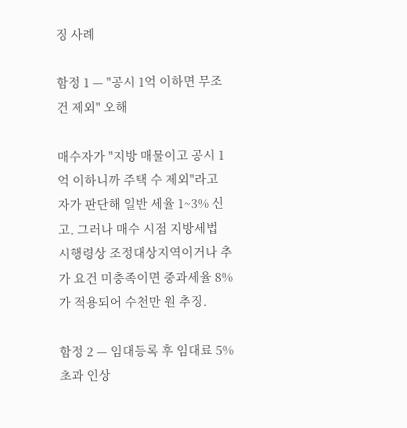징 사례

함정 1 — "공시 1억 이하면 무조건 제외" 오해

매수자가 "지방 매물이고 공시 1억 이하니까 주택 수 제외"라고 자가 판단해 일반 세율 1~3% 신고. 그러나 매수 시점 지방세법 시행령상 조정대상지역이거나 추가 요건 미충족이면 중과세율 8%가 적용되어 수천만 원 추징.

함정 2 — 임대등록 후 임대료 5% 초과 인상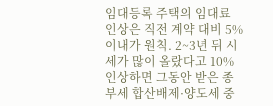임대등록 주택의 임대료 인상은 직전 계약 대비 5% 이내가 원칙. 2~3년 뒤 시세가 많이 올랐다고 10% 인상하면 그동안 받은 종부세 합산배제·양도세 중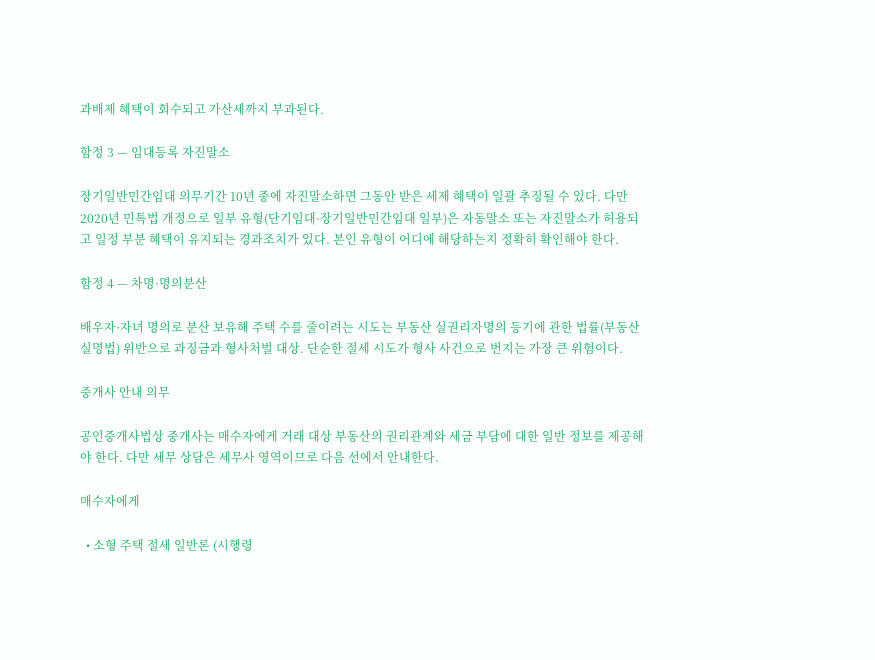과배제 혜택이 회수되고 가산세까지 부과된다.

함정 3 — 임대등록 자진말소

장기일반민간임대 의무기간 10년 중에 자진말소하면 그동안 받은 세제 혜택이 일괄 추징될 수 있다. 다만 2020년 민특법 개정으로 일부 유형(단기임대·장기일반민간임대 일부)은 자동말소 또는 자진말소가 허용되고 일정 부분 혜택이 유지되는 경과조치가 있다. 본인 유형이 어디에 해당하는지 정확히 확인해야 한다.

함정 4 — 차명·명의분산

배우자·자녀 명의로 분산 보유해 주택 수를 줄이려는 시도는 부동산 실권리자명의 등기에 관한 법률(부동산실명법) 위반으로 과징금과 형사처벌 대상. 단순한 절세 시도가 형사 사건으로 번지는 가장 큰 위험이다.

중개사 안내 의무

공인중개사법상 중개사는 매수자에게 거래 대상 부동산의 권리관계와 세금 부담에 대한 일반 정보를 제공해야 한다. 다만 세무 상담은 세무사 영역이므로 다음 선에서 안내한다.

매수자에게

  • 소형 주택 절세 일반론 (시행령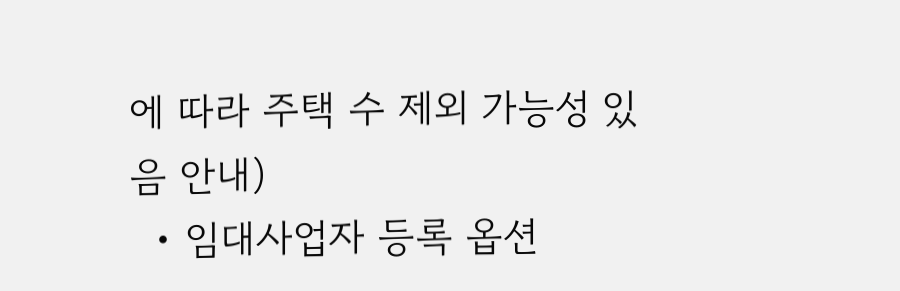에 따라 주택 수 제외 가능성 있음 안내)
  • 임대사업자 등록 옵션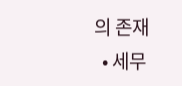의 존재
  • 세무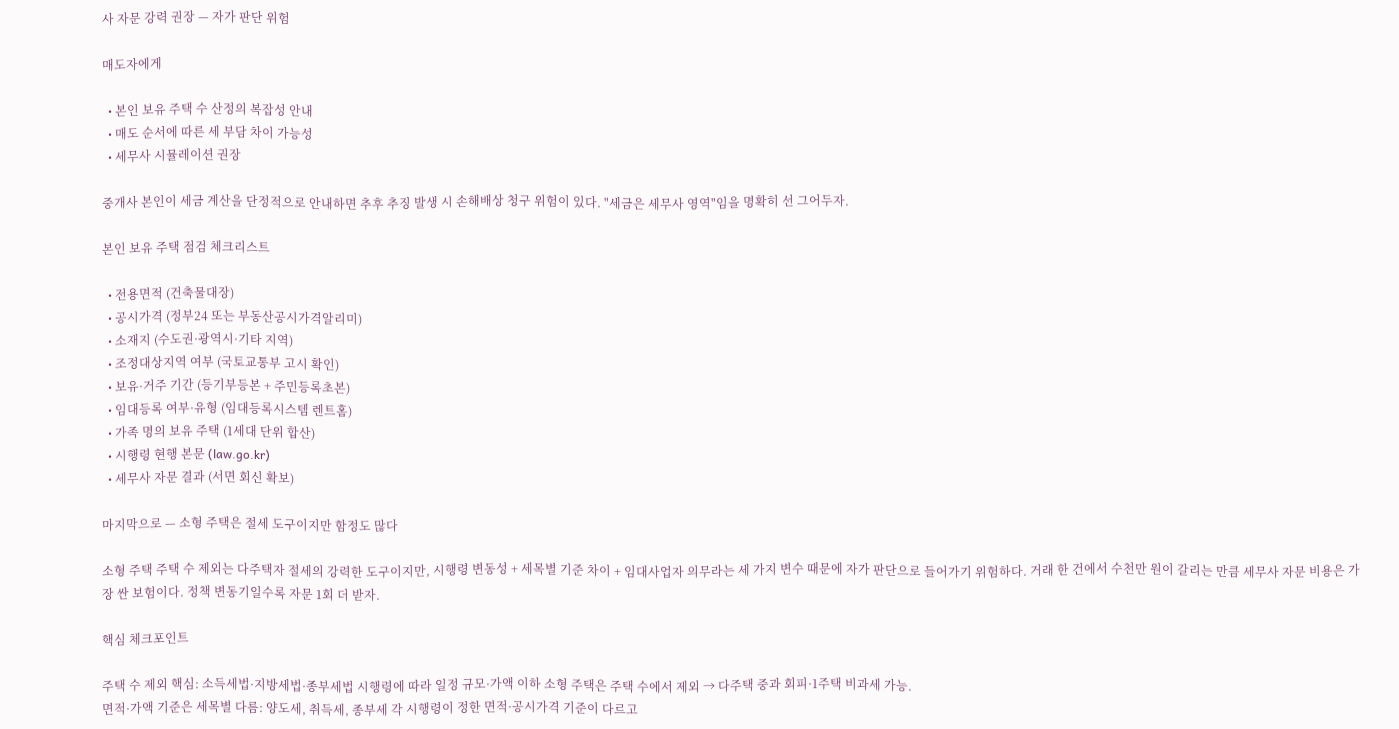사 자문 강력 권장 — 자가 판단 위험

매도자에게

  • 본인 보유 주택 수 산정의 복잡성 안내
  • 매도 순서에 따른 세 부담 차이 가능성
  • 세무사 시뮬레이션 권장

중개사 본인이 세금 계산을 단정적으로 안내하면 추후 추징 발생 시 손해배상 청구 위험이 있다. "세금은 세무사 영역"임을 명확히 선 그어두자.

본인 보유 주택 점검 체크리스트

  • 전용면적 (건축물대장)
  • 공시가격 (정부24 또는 부동산공시가격알리미)
  • 소재지 (수도권·광역시·기타 지역)
  • 조정대상지역 여부 (국토교통부 고시 확인)
  • 보유·거주 기간 (등기부등본 + 주민등록초본)
  • 임대등록 여부·유형 (임대등록시스템 렌트홈)
  • 가족 명의 보유 주택 (1세대 단위 합산)
  • 시행령 현행 본문 (law.go.kr)
  • 세무사 자문 결과 (서면 회신 확보)

마지막으로 — 소형 주택은 절세 도구이지만 함정도 많다

소형 주택 주택 수 제외는 다주택자 절세의 강력한 도구이지만, 시행령 변동성 + 세목별 기준 차이 + 임대사업자 의무라는 세 가지 변수 때문에 자가 판단으로 들어가기 위험하다. 거래 한 건에서 수천만 원이 갈리는 만큼 세무사 자문 비용은 가장 싼 보험이다. 정책 변동기일수록 자문 1회 더 받자.

핵심 체크포인트

주택 수 제외 핵심: 소득세법·지방세법·종부세법 시행령에 따라 일정 규모·가액 이하 소형 주택은 주택 수에서 제외 → 다주택 중과 회피·1주택 비과세 가능.
면적·가액 기준은 세목별 다름: 양도세, 취득세, 종부세 각 시행령이 정한 면적·공시가격 기준이 다르고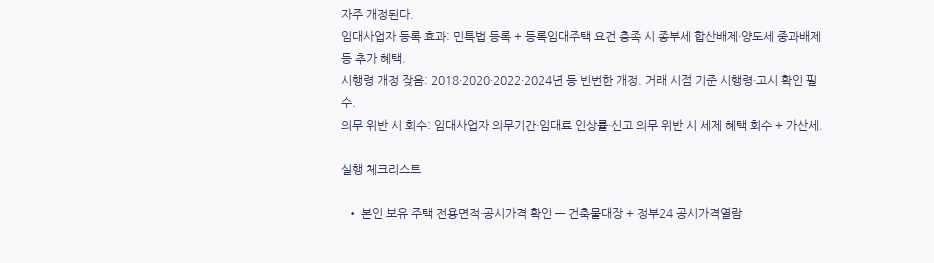자주 개정된다.
임대사업자 등록 효과: 민특법 등록 + 등록임대주택 요건 충족 시 종부세 합산배제·양도세 중과배제 등 추가 혜택.
시행령 개정 잦음: 2018·2020·2022·2024년 등 빈번한 개정. 거래 시점 기준 시행령·고시 확인 필수.
의무 위반 시 회수: 임대사업자 의무기간·임대료 인상률·신고 의무 위반 시 세제 혜택 회수 + 가산세.

실행 체크리스트

  • 본인 보유 주택 전용면적·공시가격 확인 — 건축물대장 + 정부24 공시가격열람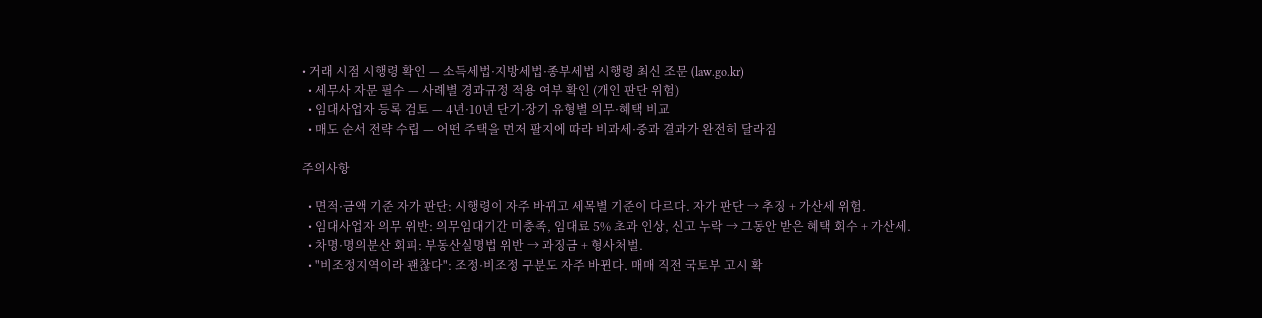• 거래 시점 시행령 확인 — 소득세법·지방세법·종부세법 시행령 최신 조문 (law.go.kr)
  • 세무사 자문 필수 — 사례별 경과규정 적용 여부 확인 (개인 판단 위험)
  • 임대사업자 등록 검토 — 4년·10년 단기·장기 유형별 의무·혜택 비교
  • 매도 순서 전략 수립 — 어떤 주택을 먼저 팔지에 따라 비과세·중과 결과가 완전히 달라짐

주의사항

  • 면적·금액 기준 자가 판단: 시행령이 자주 바뀌고 세목별 기준이 다르다. 자가 판단 → 추징 + 가산세 위험.
  • 임대사업자 의무 위반: 의무임대기간 미충족, 임대료 5% 초과 인상, 신고 누락 → 그동안 받은 혜택 회수 + 가산세.
  • 차명·명의분산 회피: 부동산실명법 위반 → 과징금 + 형사처벌.
  • "비조정지역이라 괜찮다": 조정·비조정 구분도 자주 바뀐다. 매매 직전 국토부 고시 확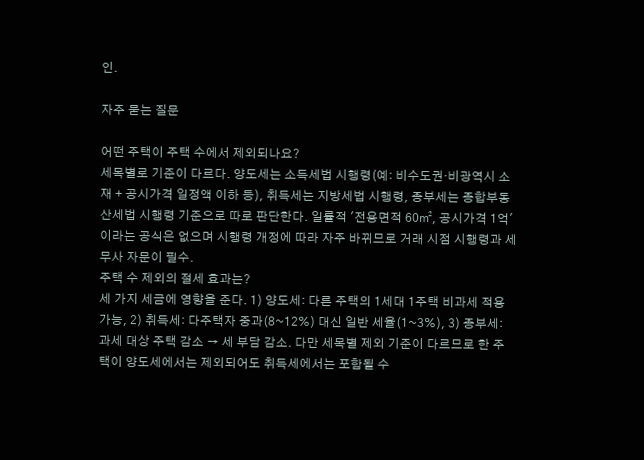인.

자주 묻는 질문

어떤 주택이 주택 수에서 제외되나요?
세목별로 기준이 다르다. 양도세는 소득세법 시행령(예: 비수도권·비광역시 소재 + 공시가격 일정액 이하 등), 취득세는 지방세법 시행령, 종부세는 종합부동산세법 시행령 기준으로 따로 판단한다. 일률적 '전용면적 60㎡, 공시가격 1억'이라는 공식은 없으며 시행령 개정에 따라 자주 바뀌므로 거래 시점 시행령과 세무사 자문이 필수.
주택 수 제외의 절세 효과는?
세 가지 세금에 영향을 준다. 1) 양도세: 다른 주택의 1세대 1주택 비과세 적용 가능, 2) 취득세: 다주택자 중과(8~12%) 대신 일반 세율(1~3%), 3) 종부세: 과세 대상 주택 감소 → 세 부담 감소. 다만 세목별 제외 기준이 다르므로 한 주택이 양도세에서는 제외되어도 취득세에서는 포함될 수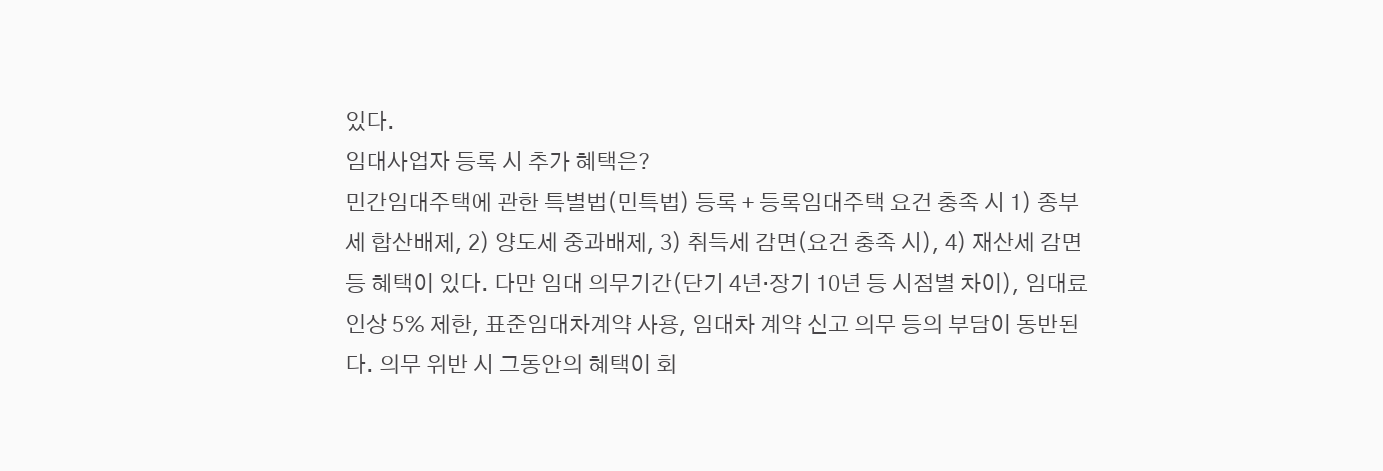있다.
임대사업자 등록 시 추가 혜택은?
민간임대주택에 관한 특별법(민특법) 등록 + 등록임대주택 요건 충족 시 1) 종부세 합산배제, 2) 양도세 중과배제, 3) 취득세 감면(요건 충족 시), 4) 재산세 감면 등 혜택이 있다. 다만 임대 의무기간(단기 4년·장기 10년 등 시점별 차이), 임대료 인상 5% 제한, 표준임대차계약 사용, 임대차 계약 신고 의무 등의 부담이 동반된다. 의무 위반 시 그동안의 혜택이 회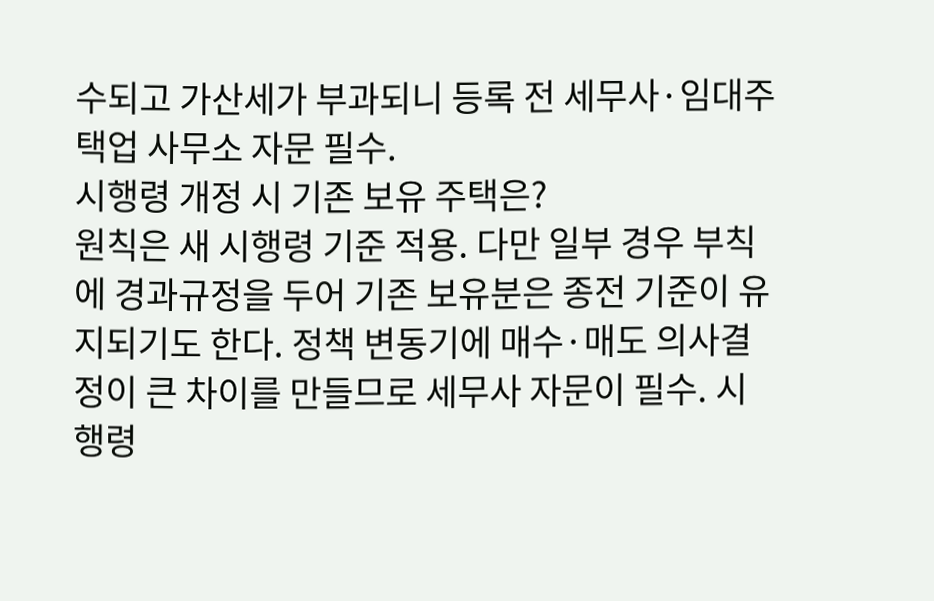수되고 가산세가 부과되니 등록 전 세무사·임대주택업 사무소 자문 필수.
시행령 개정 시 기존 보유 주택은?
원칙은 새 시행령 기준 적용. 다만 일부 경우 부칙에 경과규정을 두어 기존 보유분은 종전 기준이 유지되기도 한다. 정책 변동기에 매수·매도 의사결정이 큰 차이를 만들므로 세무사 자문이 필수. 시행령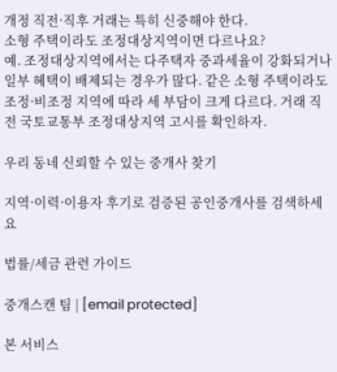개정 직전·직후 거래는 특히 신중해야 한다.
소형 주택이라도 조정대상지역이면 다르나요?
예. 조정대상지역에서는 다주택자 중과세율이 강화되거나 일부 혜택이 배제되는 경우가 많다. 같은 소형 주택이라도 조정·비조정 지역에 따라 세 부담이 크게 다르다. 거래 직전 국토교통부 조정대상지역 고시를 확인하자.

우리 동네 신뢰할 수 있는 중개사 찾기

지역·이력·이용자 후기로 검증된 공인중개사를 검색하세요

법률/세금 관련 가이드

중개스캔 팀 | [email protected]

본 서비스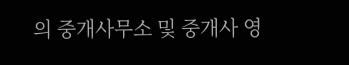의 중개사무소 및 중개사 영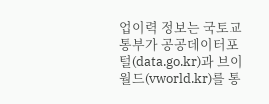업이력 정보는 국토교통부가 공공데이터포털(data.go.kr)과 브이월드(vworld.kr)를 통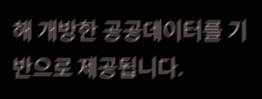해 개방한 공공데이터를 기반으로 제공됩니다.